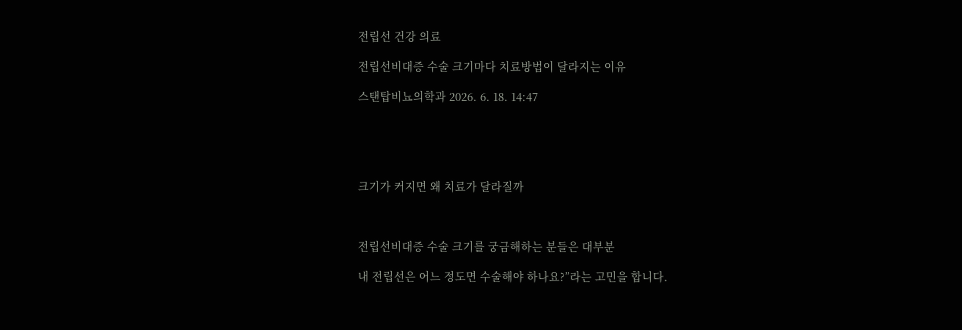전립선 건강 의료

전립선비대증 수술 크기마다 치료방법이 달라지는 이유

스탠탑비뇨의학과 2026. 6. 18. 14:47





크기가 커지면 왜 치료가 달라질까



전립선비대증 수술 크기를 궁금해하는 분들은 대부분

내 전립선은 어느 정도면 수술해야 하나요?”라는 고민을 합니다.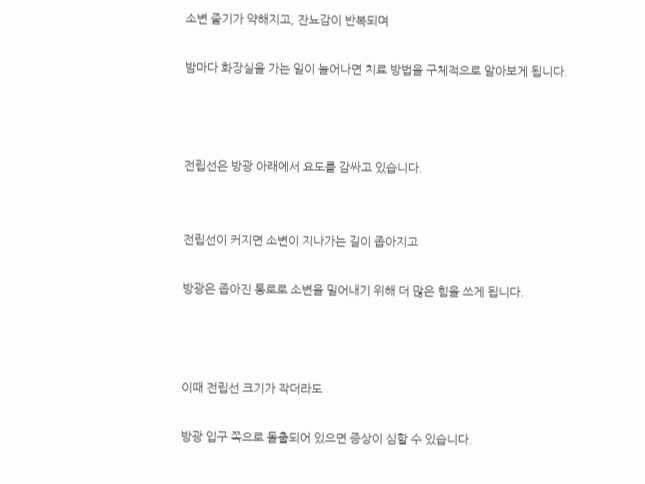소변 줄기가 약해지고, 잔뇨감이 반복되며

밤마다 화장실을 가는 일이 늘어나면 치료 방법을 구체적으로 알아보게 됩니다.



전립선은 방광 아래에서 요도를 감싸고 있습니다.


전립선이 커지면 소변이 지나가는 길이 좁아지고

방광은 좁아진 통로로 소변을 밀어내기 위해 더 많은 힘을 쓰게 됩니다.



이때 전립선 크기가 작더라도

방광 입구 쪽으로 돌출되어 있으면 증상이 심할 수 있습니다.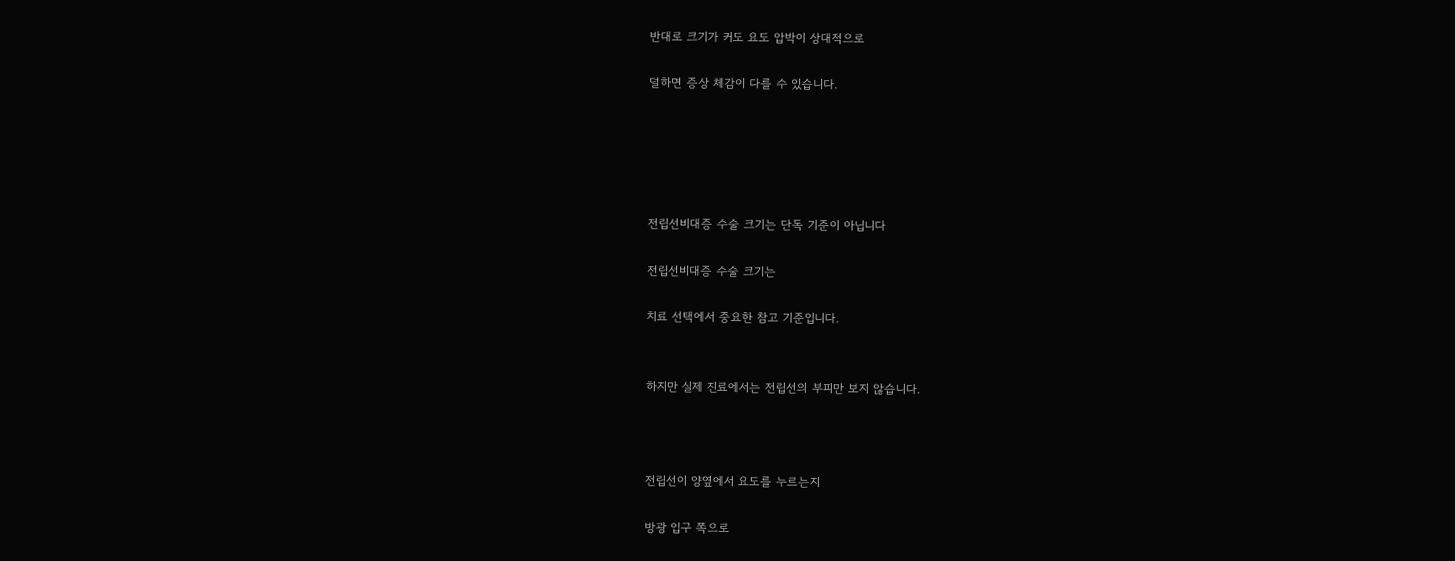반대로 크기가 커도 요도 압박이 상대적으로

덜하면 증상 체감이 다를 수 있습니다.





전립선비대증 수술 크기는 단독 기준이 아닙니다

전립선비대증 수술 크기는

치료 선택에서 중요한 참고 기준입니다.


하지만 실제 진료에서는 전립선의 부피만 보지 않습니다.



전립선이 양옆에서 요도를 누르는지

방광 입구 쪽으로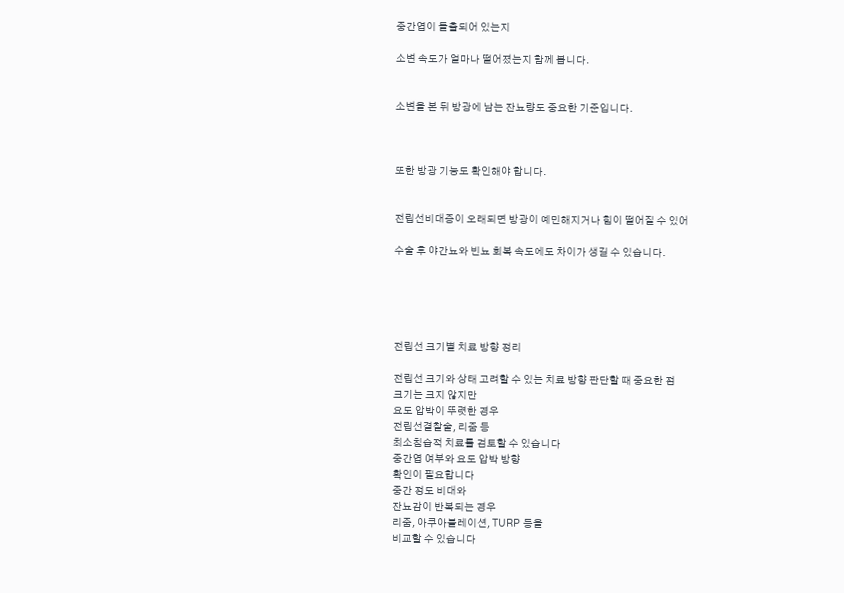중간엽이 돌출되어 있는지

소변 속도가 얼마나 떨어졌는지 함께 봅니다.


소변을 본 뒤 방광에 남는 잔뇨량도 중요한 기준입니다.



또한 방광 기능도 확인해야 합니다.


전립선비대증이 오래되면 방광이 예민해지거나 힘이 떨어질 수 있어

수술 후 야간뇨와 빈뇨 회복 속도에도 차이가 생길 수 있습니다.





전립선 크기별 치료 방향 정리

전립선 크기와 상태 고려할 수 있는 치료 방향 판단할 때 중요한 점
크기는 크지 않지만
요도 압박이 뚜렷한 경우
전립선결찰술, 리줌 등
최소침습적 치료를 검토할 수 있습니다
중간엽 여부와 요도 압박 방향
확인이 필요합니다
중간 정도 비대와
잔뇨감이 반복되는 경우
리줌, 아쿠아블레이션, TURP 등을
비교할 수 있습니다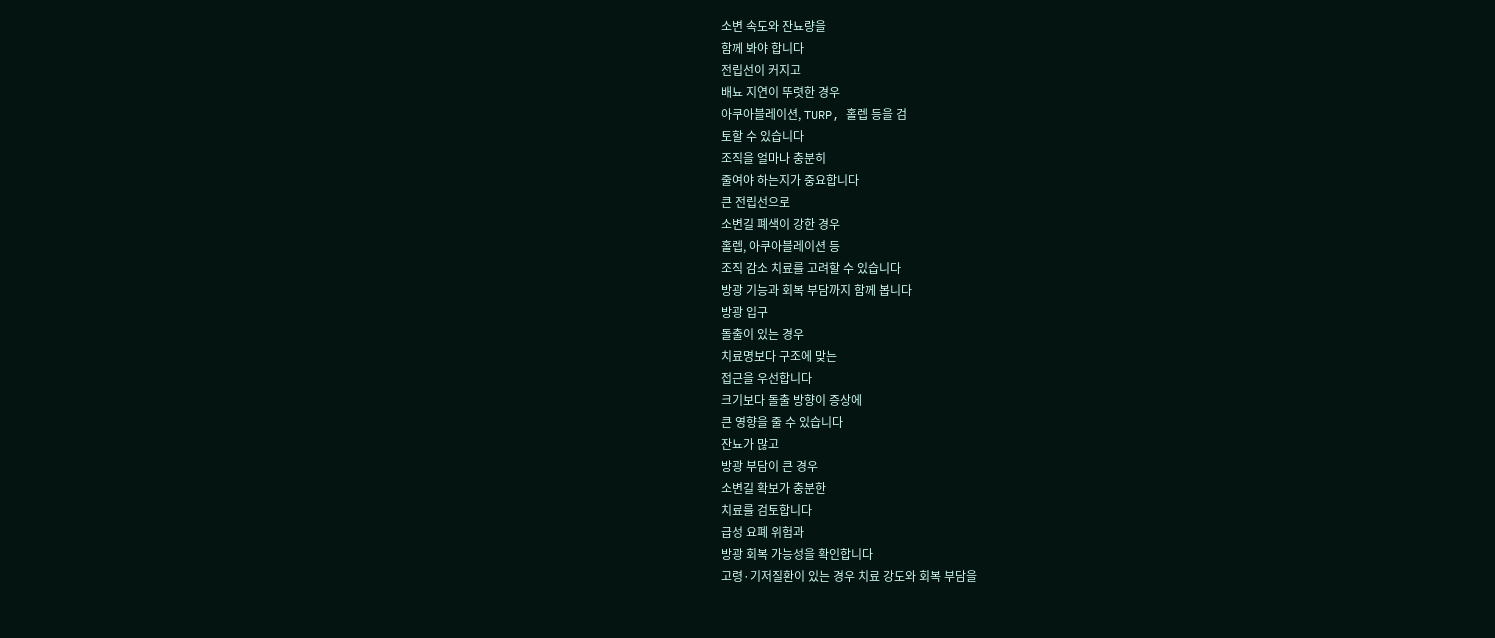소변 속도와 잔뇨량을
함께 봐야 합니다
전립선이 커지고
배뇨 지연이 뚜렷한 경우
아쿠아블레이션, TURP, 홀렙 등을 검
토할 수 있습니다
조직을 얼마나 충분히
줄여야 하는지가 중요합니다
큰 전립선으로
소변길 폐색이 강한 경우
홀렙, 아쿠아블레이션 등
조직 감소 치료를 고려할 수 있습니다
방광 기능과 회복 부담까지 함께 봅니다
방광 입구
돌출이 있는 경우
치료명보다 구조에 맞는
접근을 우선합니다
크기보다 돌출 방향이 증상에
큰 영향을 줄 수 있습니다
잔뇨가 많고
방광 부담이 큰 경우
소변길 확보가 충분한
치료를 검토합니다
급성 요폐 위험과
방광 회복 가능성을 확인합니다
고령·기저질환이 있는 경우 치료 강도와 회복 부담을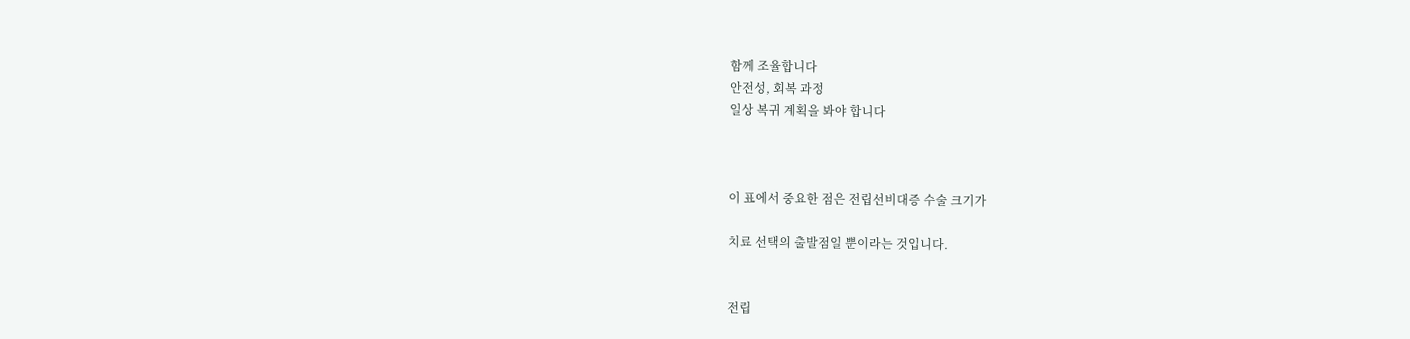함께 조율합니다
안전성, 회복 과정
일상 복귀 계획을 봐야 합니다



이 표에서 중요한 점은 전립선비대증 수술 크기가

치료 선택의 출발점일 뿐이라는 것입니다.


전립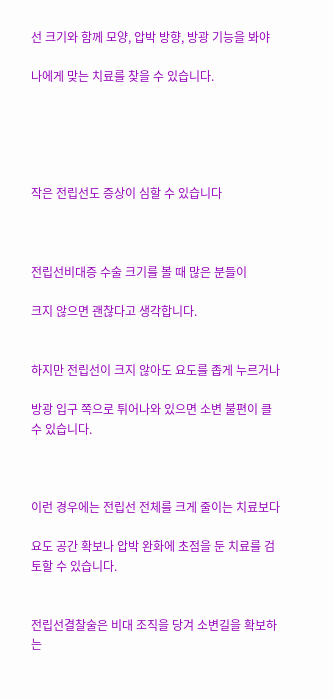선 크기와 함께 모양, 압박 방향, 방광 기능을 봐야

나에게 맞는 치료를 찾을 수 있습니다.





작은 전립선도 증상이 심할 수 있습니다



전립선비대증 수술 크기를 볼 때 많은 분들이

크지 않으면 괜찮다고 생각합니다.


하지만 전립선이 크지 않아도 요도를 좁게 누르거나

방광 입구 쪽으로 튀어나와 있으면 소변 불편이 클 수 있습니다.



이런 경우에는 전립선 전체를 크게 줄이는 치료보다

요도 공간 확보나 압박 완화에 초점을 둔 치료를 검토할 수 있습니다.


전립선결찰술은 비대 조직을 당겨 소변길을 확보하는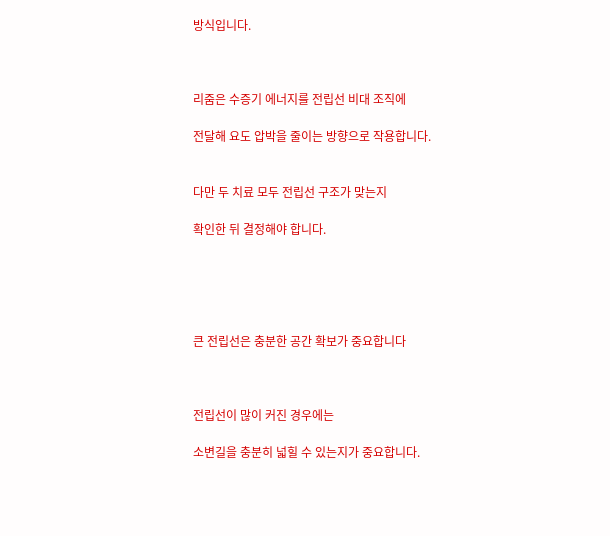방식입니다.



리줌은 수증기 에너지를 전립선 비대 조직에

전달해 요도 압박을 줄이는 방향으로 작용합니다.


다만 두 치료 모두 전립선 구조가 맞는지

확인한 뒤 결정해야 합니다.





큰 전립선은 충분한 공간 확보가 중요합니다



전립선이 많이 커진 경우에는

소변길을 충분히 넓힐 수 있는지가 중요합니다.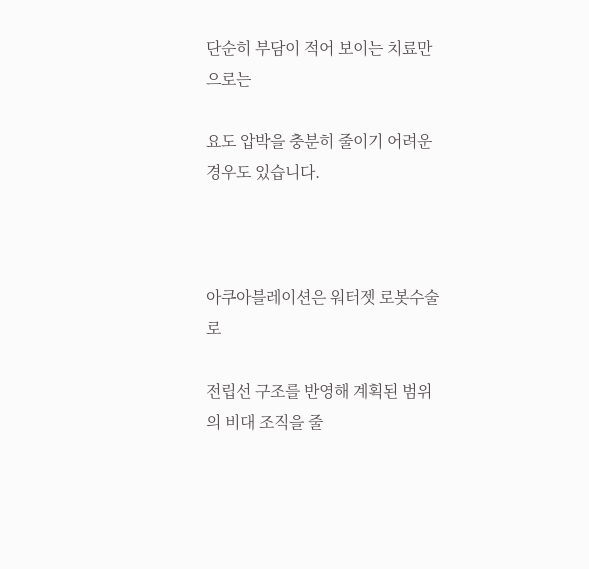단순히 부담이 적어 보이는 치료만으로는

요도 압박을 충분히 줄이기 어려운 경우도 있습니다.



아쿠아블레이션은 워터젯 로봇수술로

전립선 구조를 반영해 계획된 범위의 비대 조직을 줄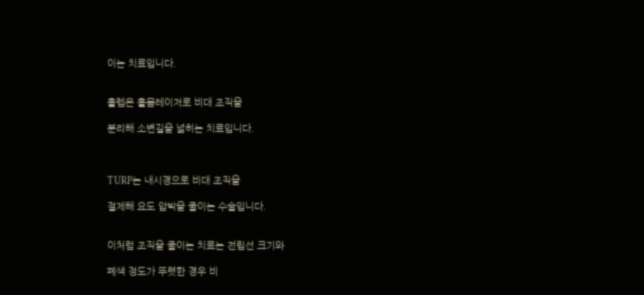이는 치료입니다.


홀렙은 홀뮴레이저로 비대 조직을

분리해 소변길을 넓히는 치료입니다.



TURP는 내시경으로 비대 조직을

절제해 요도 압박을 줄이는 수술입니다.


이처럼 조직을 줄이는 치료는 전립선 크기와

폐색 정도가 뚜렷한 경우 비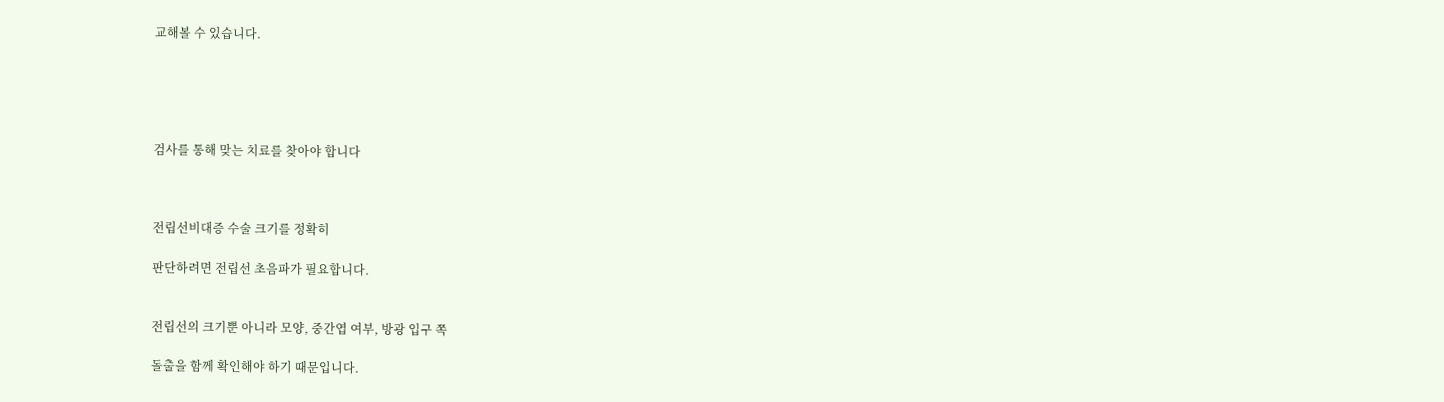교해볼 수 있습니다.





검사를 통해 맞는 치료를 찾아야 합니다



전립선비대증 수술 크기를 정확히

판단하려면 전립선 초음파가 필요합니다.


전립선의 크기뿐 아니라 모양, 중간엽 여부, 방광 입구 쪽

돌출을 함께 확인해야 하기 때문입니다.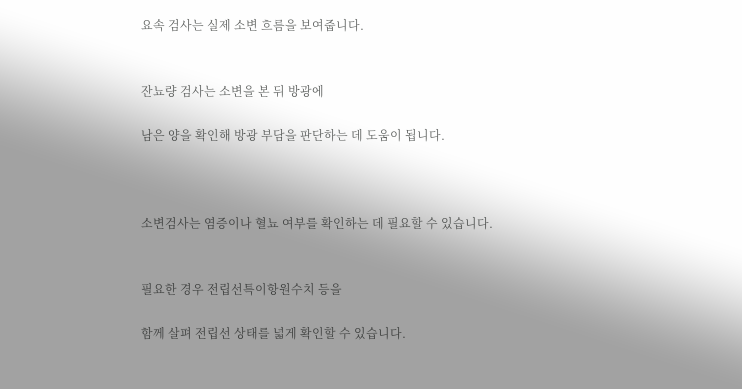요속 검사는 실제 소변 흐름을 보여줍니다.


잔뇨량 검사는 소변을 본 뒤 방광에

남은 양을 확인해 방광 부담을 판단하는 데 도움이 됩니다.



소변검사는 염증이나 혈뇨 여부를 확인하는 데 필요할 수 있습니다.


필요한 경우 전립선특이항원수치 등을

함께 살펴 전립선 상태를 넓게 확인할 수 있습니다.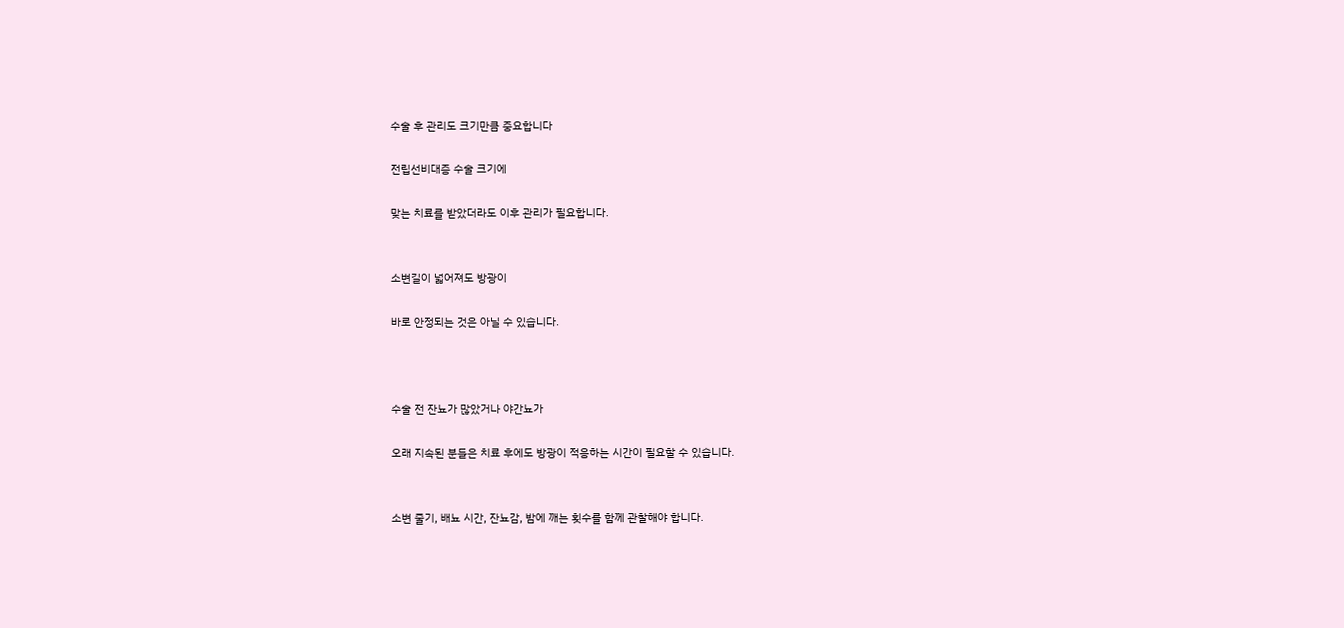수술 후 관리도 크기만큼 중요합니다

전립선비대증 수술 크기에

맞는 치료를 받았더라도 이후 관리가 필요합니다.


소변길이 넓어져도 방광이

바로 안정되는 것은 아닐 수 있습니다.



수술 전 잔뇨가 많았거나 야간뇨가

오래 지속된 분들은 치료 후에도 방광이 적응하는 시간이 필요할 수 있습니다.


소변 줄기, 배뇨 시간, 잔뇨감, 밤에 깨는 횟수를 함께 관찰해야 합니다.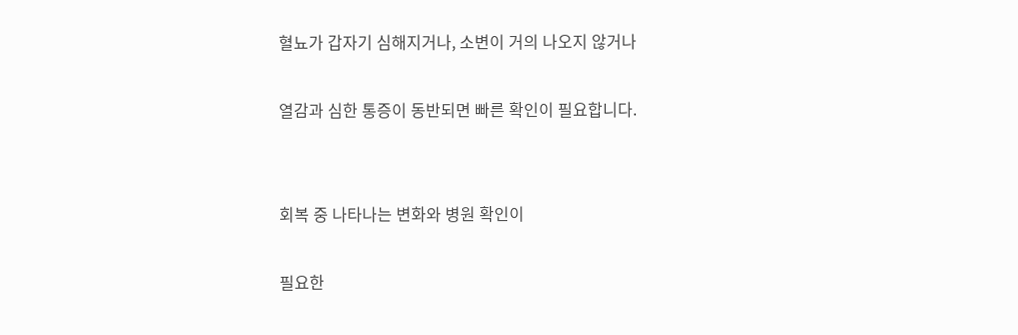혈뇨가 갑자기 심해지거나, 소변이 거의 나오지 않거나

열감과 심한 통증이 동반되면 빠른 확인이 필요합니다.


회복 중 나타나는 변화와 병원 확인이

필요한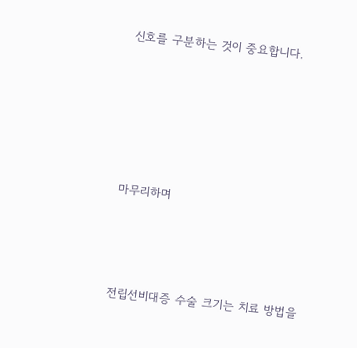신호를 구분하는 것이 중요합니다.





마무리하며



전립선비대증 수술 크기는 치료 방법을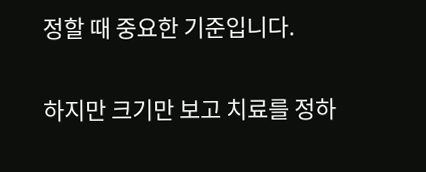정할 때 중요한 기준입니다.


하지만 크기만 보고 치료를 정하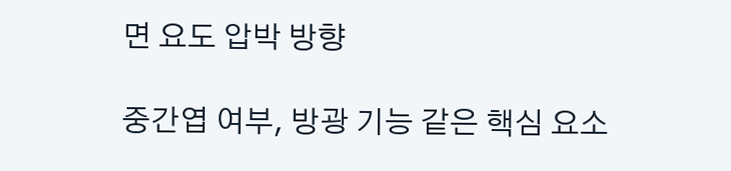면 요도 압박 방향

중간엽 여부, 방광 기능 같은 핵심 요소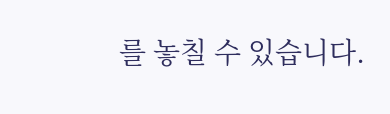를 놓칠 수 있습니다.